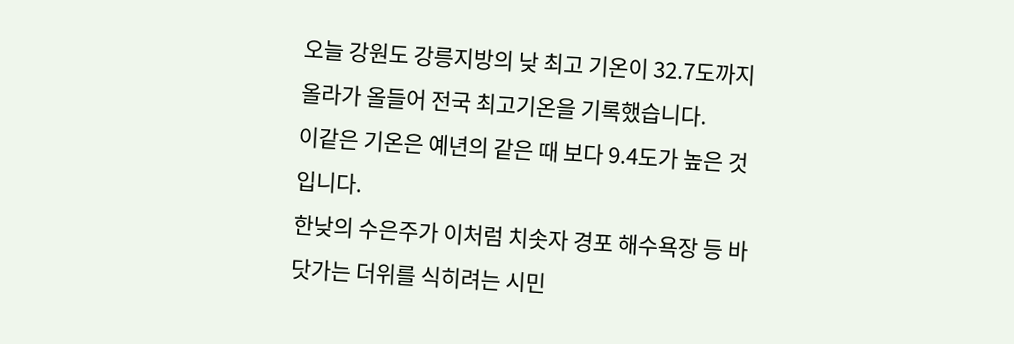오늘 강원도 강릉지방의 낮 최고 기온이 32.7도까지 올라가 올들어 전국 최고기온을 기록했습니다.
이같은 기온은 예년의 같은 때 보다 9.4도가 높은 것입니다.
한낮의 수은주가 이처럼 치솟자 경포 해수욕장 등 바닷가는 더위를 식히려는 시민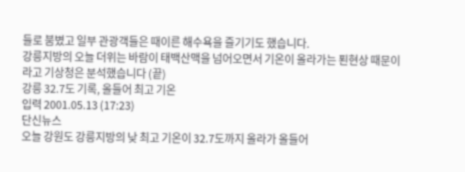들로 붐볐고 일부 관광객들은 때이른 해수욕을 즐기기도 했습니다.
강릉지방의 오늘 더위는 바람이 태백산맥을 넘어오면서 기온이 올라가는 푄현상 때문이라고 기상청은 분석했습니다 (끝)
강릉 32.7도 기록, 올들어 최고 기온
입력 2001.05.13 (17:23)
단신뉴스
오늘 강원도 강릉지방의 낮 최고 기온이 32.7도까지 올라가 올들어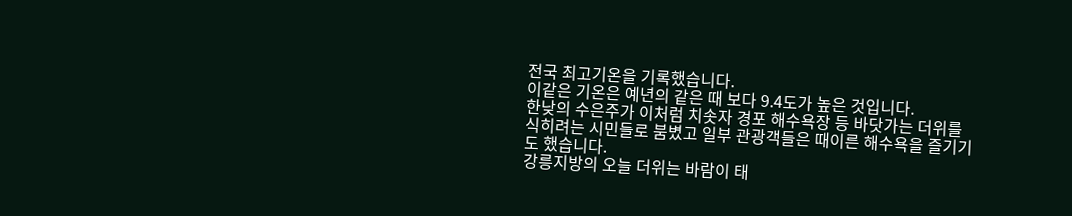전국 최고기온을 기록했습니다.
이같은 기온은 예년의 같은 때 보다 9.4도가 높은 것입니다.
한낮의 수은주가 이처럼 치솟자 경포 해수욕장 등 바닷가는 더위를 식히려는 시민들로 붐볐고 일부 관광객들은 때이른 해수욕을 즐기기도 했습니다.
강릉지방의 오늘 더위는 바람이 태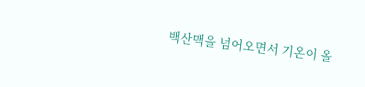백산맥을 넘어오면서 기온이 올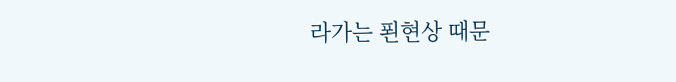라가는 푄현상 때문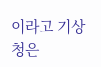이라고 기상청은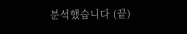분석했습니다 (끝)